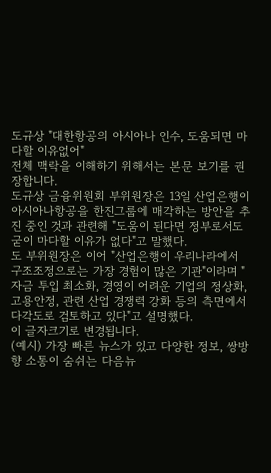도규상 "대한항공의 아시아나 인수, 도움되면 마다할 이유없어"
전체 맥락을 이해하기 위해서는 본문 보기를 권장합니다.
도규상 금융위원회 부위원장은 13일 산업은행이 아시아나항공을 한진그룹에 매각하는 방안을 추진 중인 것과 관련해 "도움이 된다면 정부로서도 굳이 마다할 이유가 없다"고 말했다.
도 부위원장은 이어 "산업은행이 우리나라에서 구조조정으로는 가장 경험이 많은 기관"이라며 "자금 투입 최소화, 경영이 어려운 기업의 정상화, 고용안정, 관련 산업 경쟁력 강화 등의 측면에서 다각도로 검토하고 있다"고 설명했다.
이 글자크기로 변경됩니다.
(예시) 가장 빠른 뉴스가 있고 다양한 정보, 쌍방향 소통이 숨쉬는 다음뉴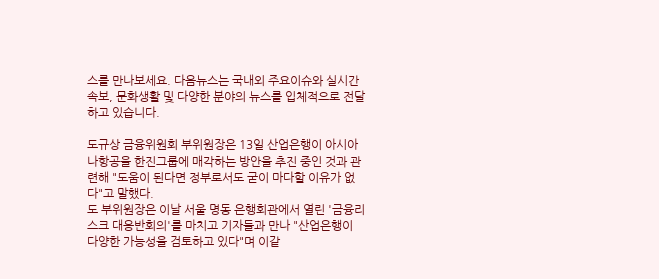스를 만나보세요. 다음뉴스는 국내외 주요이슈와 실시간 속보, 문화생활 및 다양한 분야의 뉴스를 입체적으로 전달하고 있습니다.

도규상 금융위원회 부위원장은 13일 산업은행이 아시아나항공을 한진그룹에 매각하는 방안을 추진 중인 것과 관련해 "도움이 된다면 정부로서도 굳이 마다할 이유가 없다"고 말했다.
도 부위원장은 이날 서울 명동 은행회관에서 열린 '금융리스크 대응반회의'를 마치고 기자들과 만나 "산업은행이 다양한 가능성을 검토하고 있다"며 이같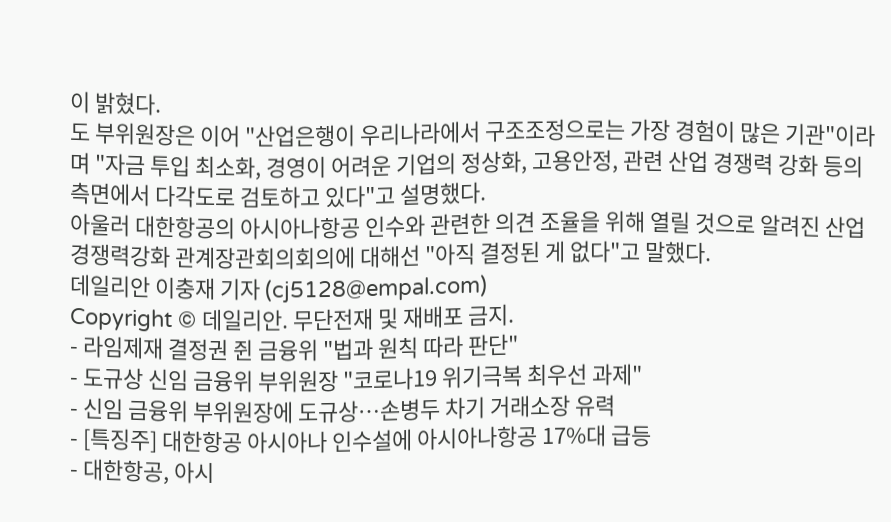이 밝혔다.
도 부위원장은 이어 "산업은행이 우리나라에서 구조조정으로는 가장 경험이 많은 기관"이라며 "자금 투입 최소화, 경영이 어려운 기업의 정상화, 고용안정, 관련 산업 경쟁력 강화 등의 측면에서 다각도로 검토하고 있다"고 설명했다.
아울러 대한항공의 아시아나항공 인수와 관련한 의견 조율을 위해 열릴 것으로 알려진 산업경쟁력강화 관계장관회의회의에 대해선 "아직 결정된 게 없다"고 말했다.
데일리안 이충재 기자 (cj5128@empal.com)
Copyright © 데일리안. 무단전재 및 재배포 금지.
- 라임제재 결정권 쥔 금융위 "법과 원칙 따라 판단"
- 도규상 신임 금융위 부위원장 "코로나19 위기극복 최우선 과제"
- 신임 금융위 부위원장에 도규상…손병두 차기 거래소장 유력
- [특징주] 대한항공 아시아나 인수설에 아시아나항공 17%대 급등
- 대한항공, 아시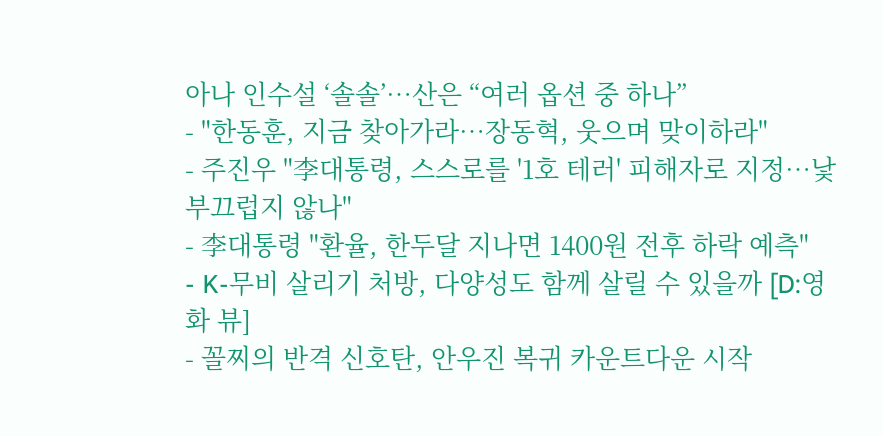아나 인수설 ‘솔솔’…산은 “여러 옵션 중 하나”
- "한동훈, 지금 찾아가라…장동혁, 웃으며 맞이하라"
- 주진우 "李대통령, 스스로를 '1호 테러' 피해자로 지정…낯부끄럽지 않나"
- 李대통령 "환율, 한두달 지나면 1400원 전후 하락 예측"
- K-무비 살리기 처방, 다양성도 함께 살릴 수 있을까 [D:영화 뷰]
- 꼴찌의 반격 신호탄, 안우진 복귀 카운트다운 시작